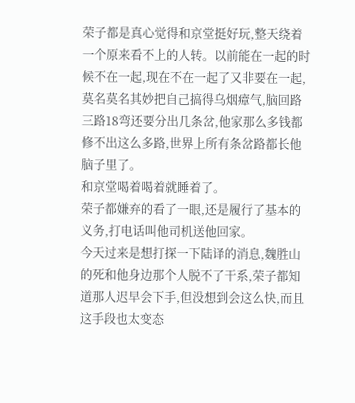荣子都是真心觉得和京堂挺好玩,整天绕着一个原来看不上的人转。以前能在一起的时候不在一起,现在不在一起了又非要在一起,莫名莫名其妙把自己搞得乌烟瘴气,脑回路三路18弯还要分出几条岔,他家那么多钱都修不出这么多路,世界上所有条岔路都长他脑子里了。
和京堂喝着喝着就睡着了。
荣子都嫌弃的看了一眼,还是履行了基本的义务,打电话叫他司机送他回家。
今天过来是想打探一下陆译的消息,魏胜山的死和他身边那个人脱不了干系,荣子都知道那人迟早会下手,但没想到会这么快,而且这手段也太变态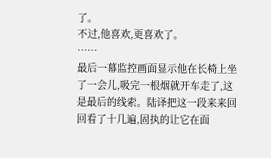了。
不过,他喜欢,更喜欢了。
……
最后一幕监控画面显示他在长椅上坐了一会儿,吸完一根烟就开车走了,这是最后的线索。陆译把这一段来来回回看了十几遍,固执的让它在面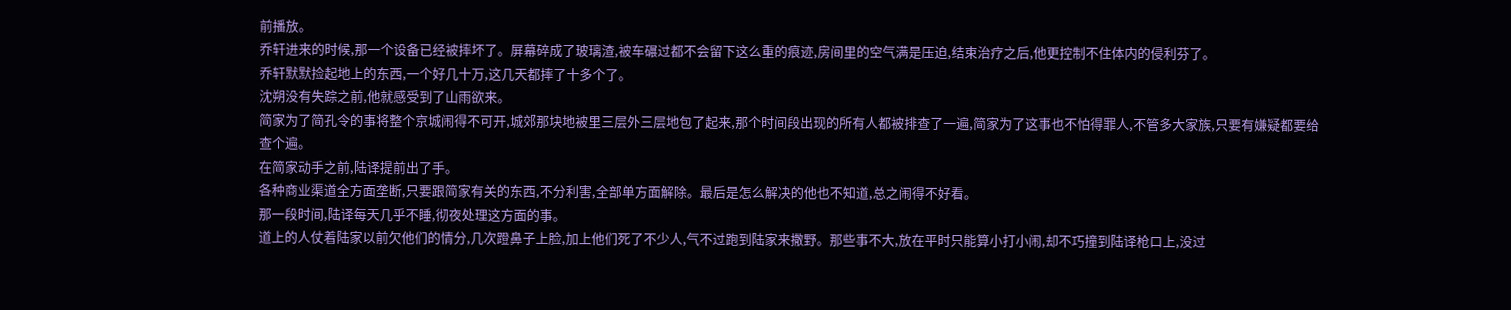前播放。
乔轩进来的时候,那一个设备已经被摔坏了。屏幕碎成了玻璃渣,被车碾过都不会留下这么重的痕迹,房间里的空气满是压迫,结束治疗之后,他更控制不住体内的侵利芬了。
乔轩默默捡起地上的东西,一个好几十万,这几天都摔了十多个了。
沈朔没有失踪之前,他就感受到了山雨欲来。
简家为了简孔令的事将整个京城闹得不可开,城郊那块地被里三层外三层地包了起来,那个时间段出现的所有人都被排查了一遍,简家为了这事也不怕得罪人,不管多大家族,只要有嫌疑都要给查个遍。
在简家动手之前,陆译提前出了手。
各种商业渠道全方面垄断,只要跟简家有关的东西,不分利害,全部单方面解除。最后是怎么解决的他也不知道,总之闹得不好看。
那一段时间,陆译每天几乎不睡,彻夜处理这方面的事。
道上的人仗着陆家以前欠他们的情分,几次蹬鼻子上脸,加上他们死了不少人,气不过跑到陆家来撒野。那些事不大,放在平时只能算小打小闹,却不巧撞到陆译枪口上,没过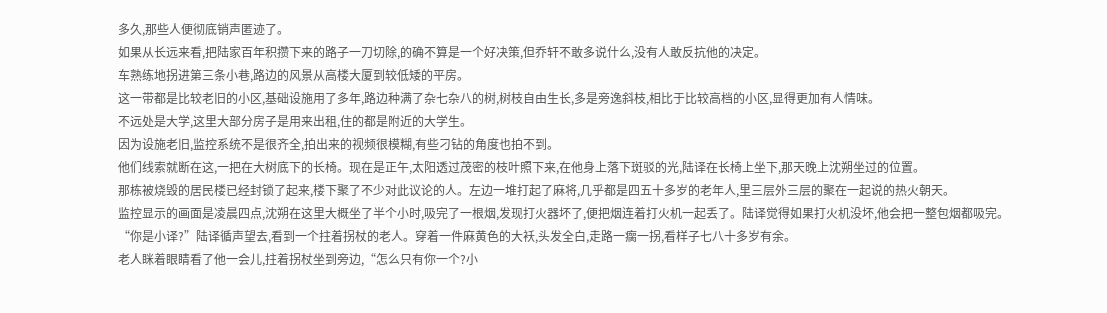多久,那些人便彻底销声匿迹了。
如果从长远来看,把陆家百年积攒下来的路子一刀切除,的确不算是一个好决策,但乔轩不敢多说什么,没有人敢反抗他的决定。
车熟练地拐进第三条小巷,路边的风景从高楼大厦到较低矮的平房。
这一带都是比较老旧的小区,基础设施用了多年,路边种满了杂七杂八的树,树枝自由生长,多是旁逸斜枝,相比于比较高档的小区,显得更加有人情味。
不远处是大学,这里大部分房子是用来出租,住的都是附近的大学生。
因为设施老旧,监控系统不是很齐全,拍出来的视频很模糊,有些刁钻的角度也拍不到。
他们线索就断在这,一把在大树底下的长椅。现在是正午,太阳透过茂密的枝叶照下来,在他身上落下斑驳的光,陆译在长椅上坐下,那天晚上沈朔坐过的位置。
那栋被烧毁的居民楼已经封锁了起来,楼下聚了不少对此议论的人。左边一堆打起了麻将,几乎都是四五十多岁的老年人,里三层外三层的聚在一起说的热火朝天。
监控显示的画面是凌晨四点,沈朔在这里大概坐了半个小时,吸完了一根烟,发现打火器坏了,便把烟连着打火机一起丢了。陆译觉得如果打火机没坏,他会把一整包烟都吸完。
“你是小译?”陆译循声望去,看到一个拄着拐杖的老人。穿着一件麻黄色的大袄,头发全白,走路一瘸一拐,看样子七八十多岁有余。
老人眯着眼睛看了他一会儿,拄着拐杖坐到旁边,“怎么只有你一个?小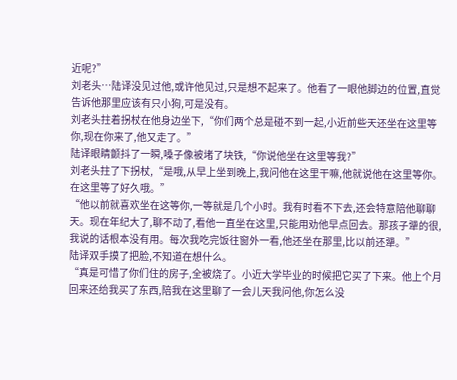近呢?”
刘老头…陆译没见过他,或许他见过,只是想不起来了。他看了一眼他脚边的位置,直觉告诉他那里应该有只小狗,可是没有。
刘老头拄着拐杖在他身边坐下,“你们两个总是碰不到一起,小近前些天还坐在这里等你,现在你来了,他又走了。”
陆译眼睛颤抖了一瞬,嗓子像被堵了块铁,“你说他坐在这里等我?”
刘老头拄了下拐杖,“是哦,从早上坐到晚上,我问他在这里干嘛,他就说他在这里等你。在这里等了好久哦。”
“他以前就喜欢坐在这等你,一等就是几个小时。我有时看不下去,还会特意陪他聊聊天。现在年纪大了,聊不动了,看他一直坐在这里,只能用劝他早点回去。那孩子犟的很,我说的话根本没有用。每次我吃完饭往窗外一看,他还坐在那里,比以前还犟。”
陆译双手摸了把脸,不知道在想什么。
“真是可惜了你们住的房子,全被烧了。小近大学毕业的时候把它买了下来。他上个月回来还给我买了东西,陪我在这里聊了一会儿天我问他,你怎么没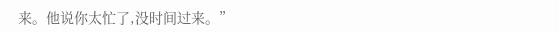来。他说你太忙了,没时间过来。”